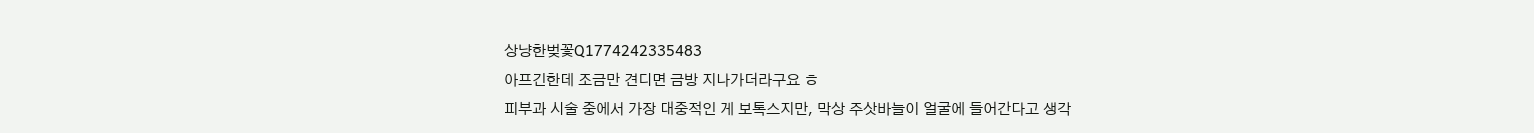상냥한벚꽃Q1774242335483
아프긴한데 조금만 견디면 금방 지나가더라구요 ㅎ
피부과 시술 중에서 가장 대중적인 게 보톡스지만, 막상 주삿바늘이 얼굴에 들어간다고 생각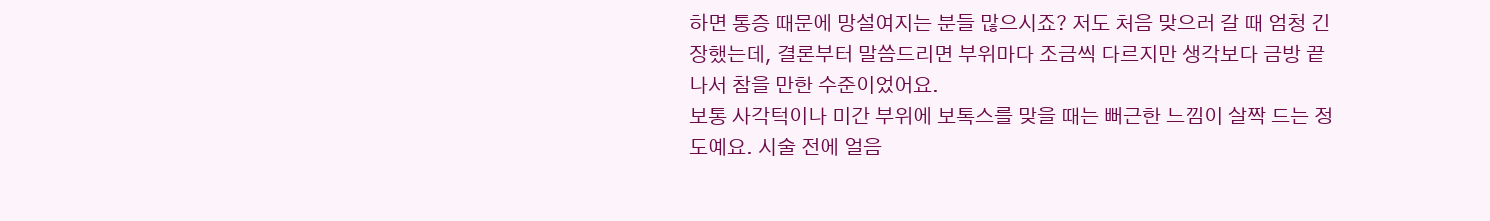하면 통증 때문에 망설여지는 분들 많으시죠? 저도 처음 맞으러 갈 때 엄청 긴장했는데, 결론부터 말씀드리면 부위마다 조금씩 다르지만 생각보다 금방 끝나서 참을 만한 수준이었어요.
보통 사각턱이나 미간 부위에 보톡스를 맞을 때는 뻐근한 느낌이 살짝 드는 정도예요. 시술 전에 얼음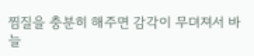찜질을 충분히 해주면 감각이 무뎌져서 바늘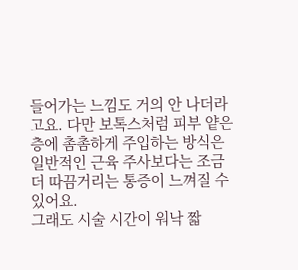들어가는 느낌도 거의 안 나더라고요. 다만 보톡스처럼 피부 얕은 층에 촘촘하게 주입하는 방식은 일반적인 근육 주사보다는 조금 더 따끔거리는 통증이 느껴질 수 있어요.
그래도 시술 시간이 워낙 짧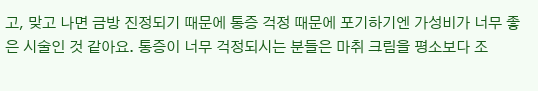고, 맞고 나면 금방 진정되기 때문에 통증 걱정 때문에 포기하기엔 가성비가 너무 좋은 시술인 것 같아요. 통증이 너무 걱정되시는 분들은 마취 크림을 평소보다 조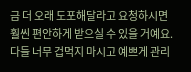금 더 오래 도포해달라고 요청하시면 훨씬 편안하게 받으실 수 있을 거예요. 다들 너무 겁먹지 마시고 예쁘게 관리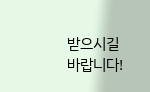받으시길 바랍니다!